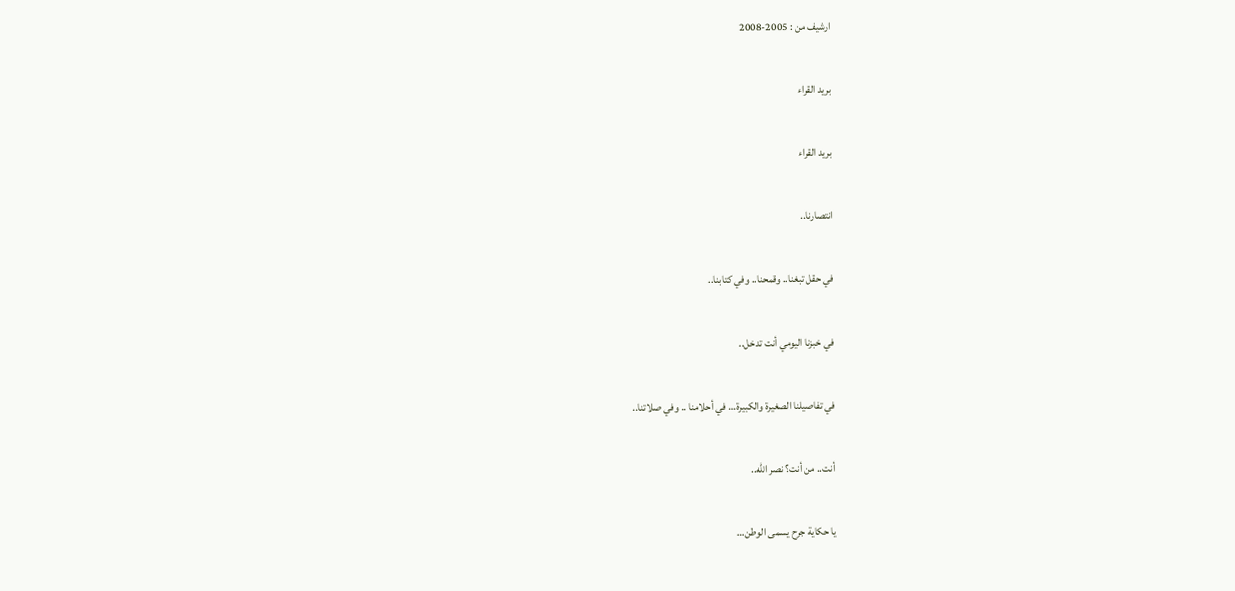ارشيف من : 2005-2008

بريد القراء

بريد القراء

انتصارنا..

في حقل تبغنا.. وقمحنا.. وفي كتابنا..

في خبزنا اليومي أنت تدخل..

في تفاصيلنا الصغيرة والكبيرة… في أحلامنا .. وفي صلاتنا..

أنت.. من أنت؟ نصر الله..

يا حكاية جرح يسمى الوطن…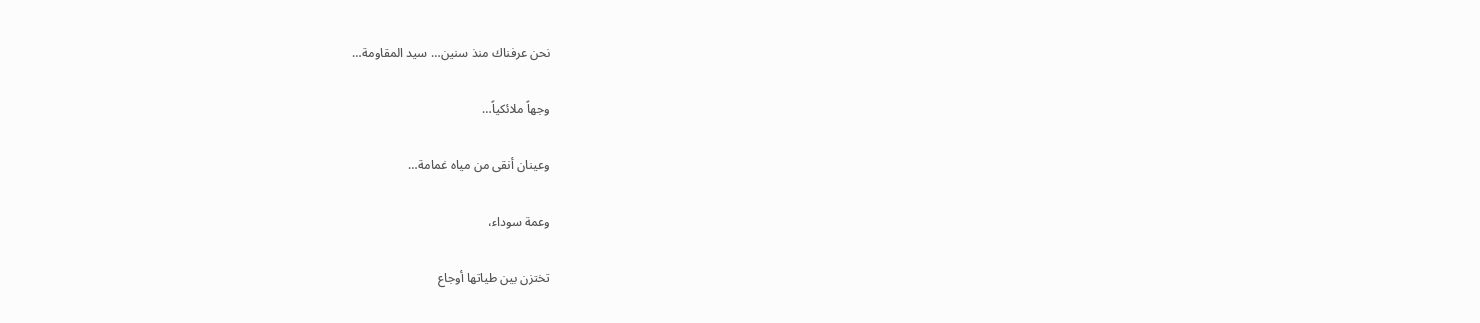نحن عرفناك منذ سنين… سيد المقاومة…

وجهاً ملائكياً…

وعينان أنقى من مياه غمامة…

وعمة سوداء،

تختزن بين طياتها أوجاع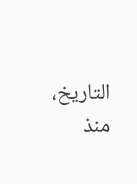التاريخ، منذ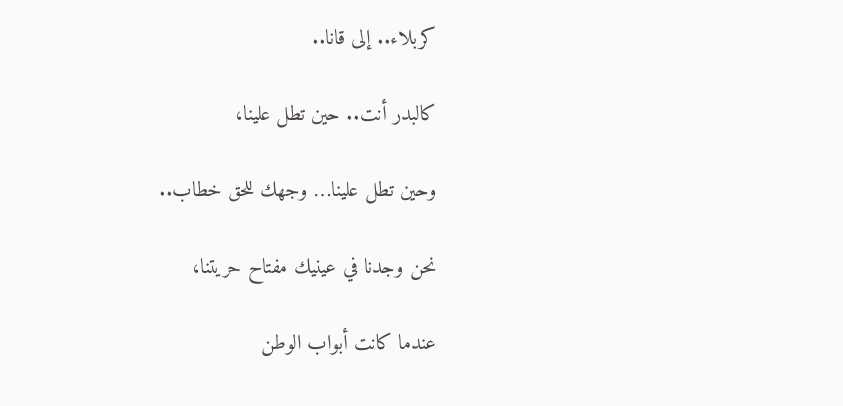كربلاء.. إلى قانا..

كالبدر أنت.. حين تطل علينا،

وحين تطل علينا… وجهك للحق خطاب..

نحن وجدنا في عينيك مفتاح حريتنا،

عندما كانت أبواب الوطن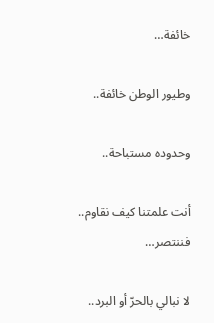خائفة…

وطيور الوطن خائفة..

وحدوده مستباحة..

أنت علمتنا كيف نقاوم.. فننتصر…

لا نبالي بالحرّ أو البرد..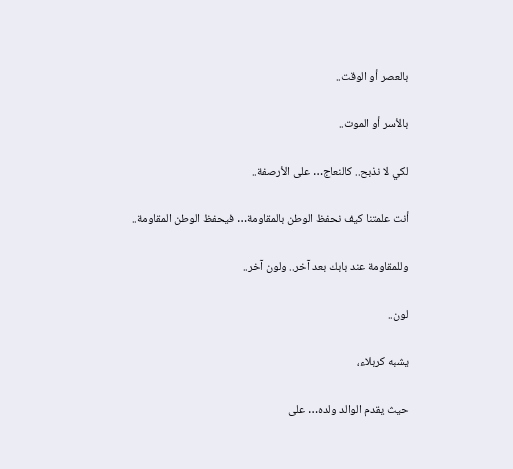بالعصر أو الوقت..

بالأسر أو الموت..

لكي لا نذبح.. كالنعاج… على الأرصفة..

أنت علمتنا كيف نحفظ الوطن بالمقاومة… فيحفظ الوطن المقاومة..

وللمقاومة عند بابك بعد آخر.. ولون آخر..

لون..

يشبه كربلاء،

حيث يقدم الوالد ولده… على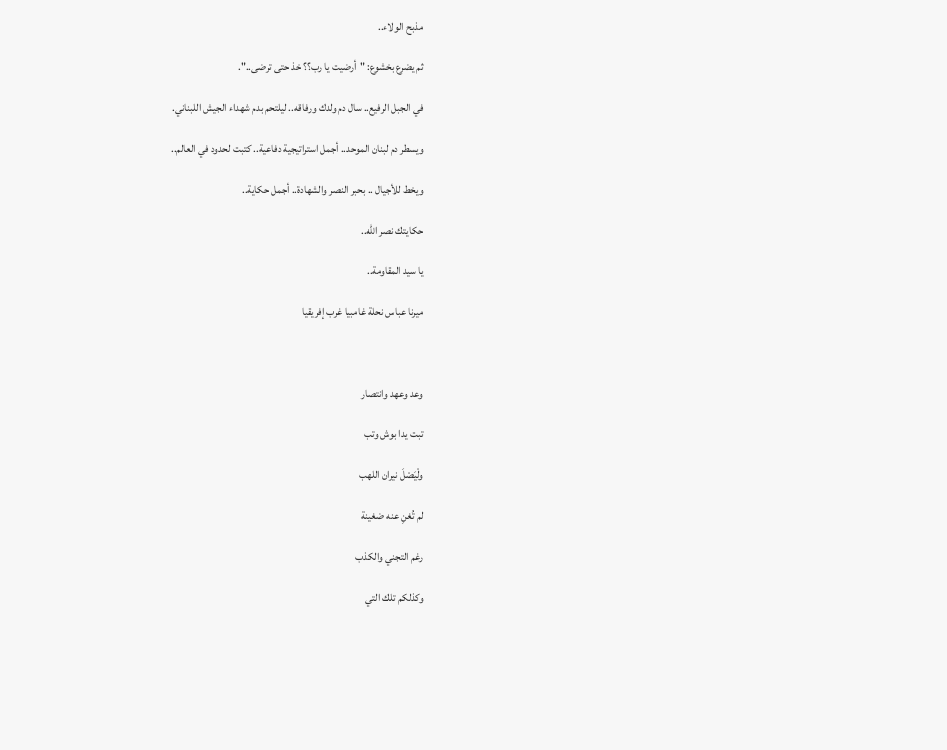مذبح الولاء..

ثم يضرع بخشوع: "أرضيت يا رب؟؟ خذ حتى ترضى..".

في الجبل الرفيع.. سال دم ولدك ورفاقه.. ليلتحم بدم شهداء الجيش اللبناني.

ويسطر دم لبنان الموحد.. أجمل استراتيجية دفاعية.. كتبت لحدود في العالم..

ويخط للأجيال .. بحبر النصر والشهادة.. أجمل حكاية..

حكايتك نصر الله..

يا سيد المقاومة..

ميرنا عباس نحلة غامبيا غرب إفريقيا



وعد وعهد وانتصار

تبت يدا بوش وتب

ولْيَصْلَ نيران اللهب

لم تُغنِ عنه ضغينة

رغم التجني والكذب

وكذلكم تلك التي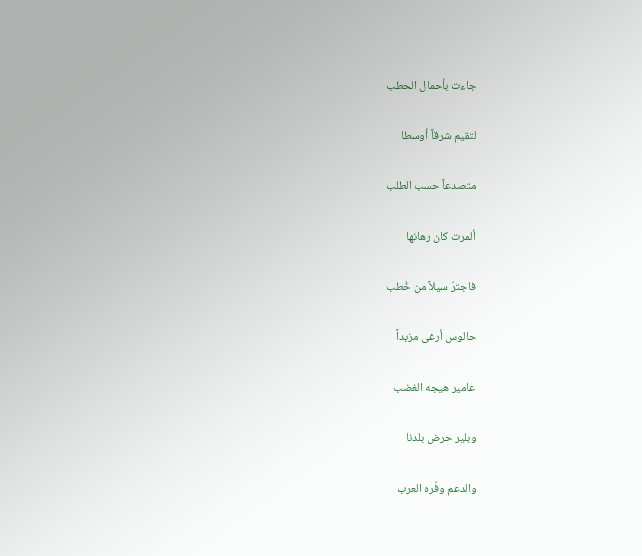جاءت بأحمال الحطب

لتقيم شرقاً أوسطا

متصدعاً حسب الطلب

ألمرت كان رهانها

فاجترّ سيلاً من خُطب

حالوس أرغى مزبداً

عامير هيجه الغضب

وبلير حرض بلدنا

والدعم وفّره العرب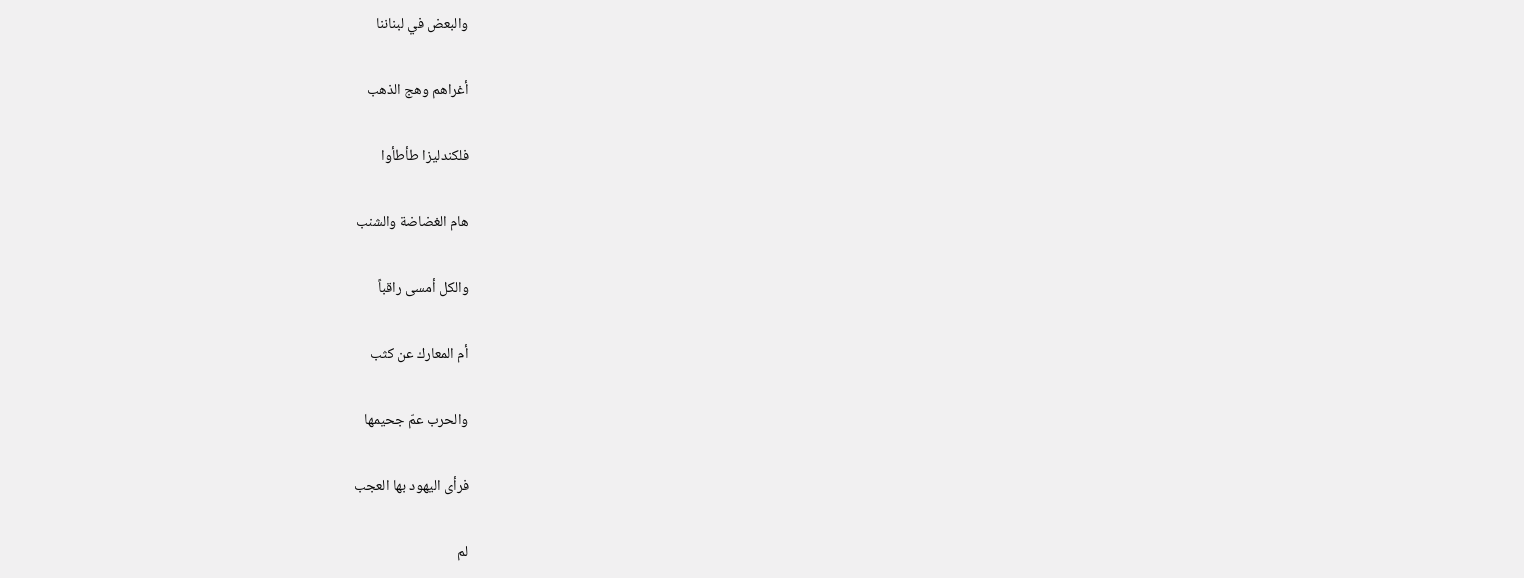والبعض في لبناننا

أغراهم وهج الذهب

فلكندليزا طأطأوا

هام الغضاضة والشنب

والكل أمسى راقباً

أم المعارك عن كثب

والحرب عمّ جحيمها

فرأى اليهود بها العجب

لم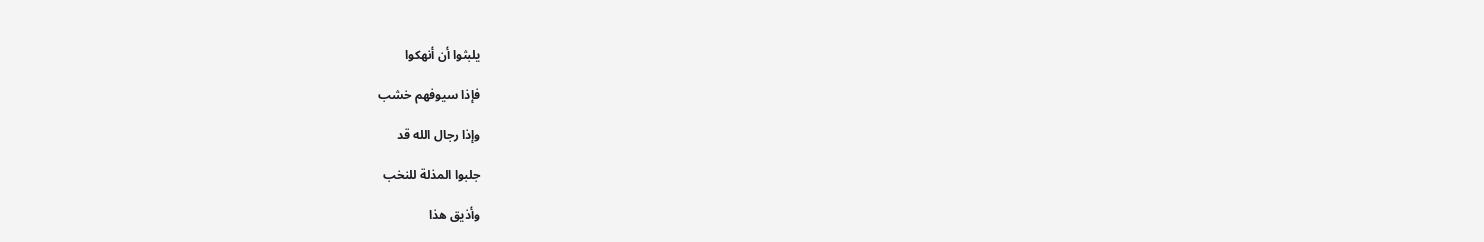يلبثوا أن أنهكوا

فإذا سيوفهم خشب

وإذا رجال الله قد

جلبوا المذلة للنخب

وأذيق هذا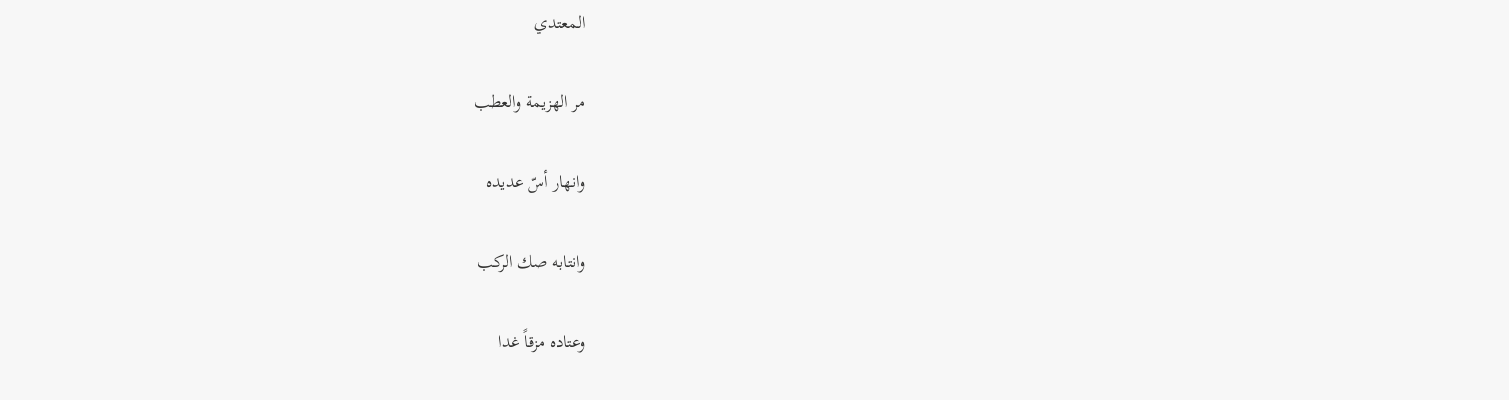المعتدي

مر الهزيمة والعطب

وانهار أسّ عديده

وانتابه صك الركب

وعتاده مزقاً غدا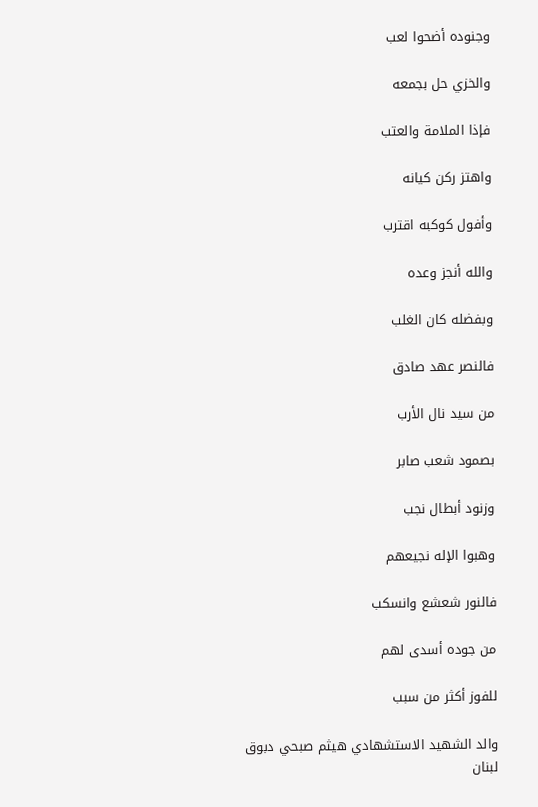وجنوده أضحوا لعب

والخزي حل بجمعه

فإذا الملامة والعتب

واهتز ركن كيانه

وأفول كوكبه اقترب

والله أنجز وعده

وبفضله كان الغلب

فالنصر عهد صادق

من سيد نال الأرب

بصمود شعب صابر

وزنود أبطال نجب

وهبوا الإله نجيعهم

فالنور شعشع وانسكب

من جوده أسدى لهم

للفوز أكثر من سبب

والد الشهيد الاستشهادي هيثم صبحي دبوق لبنان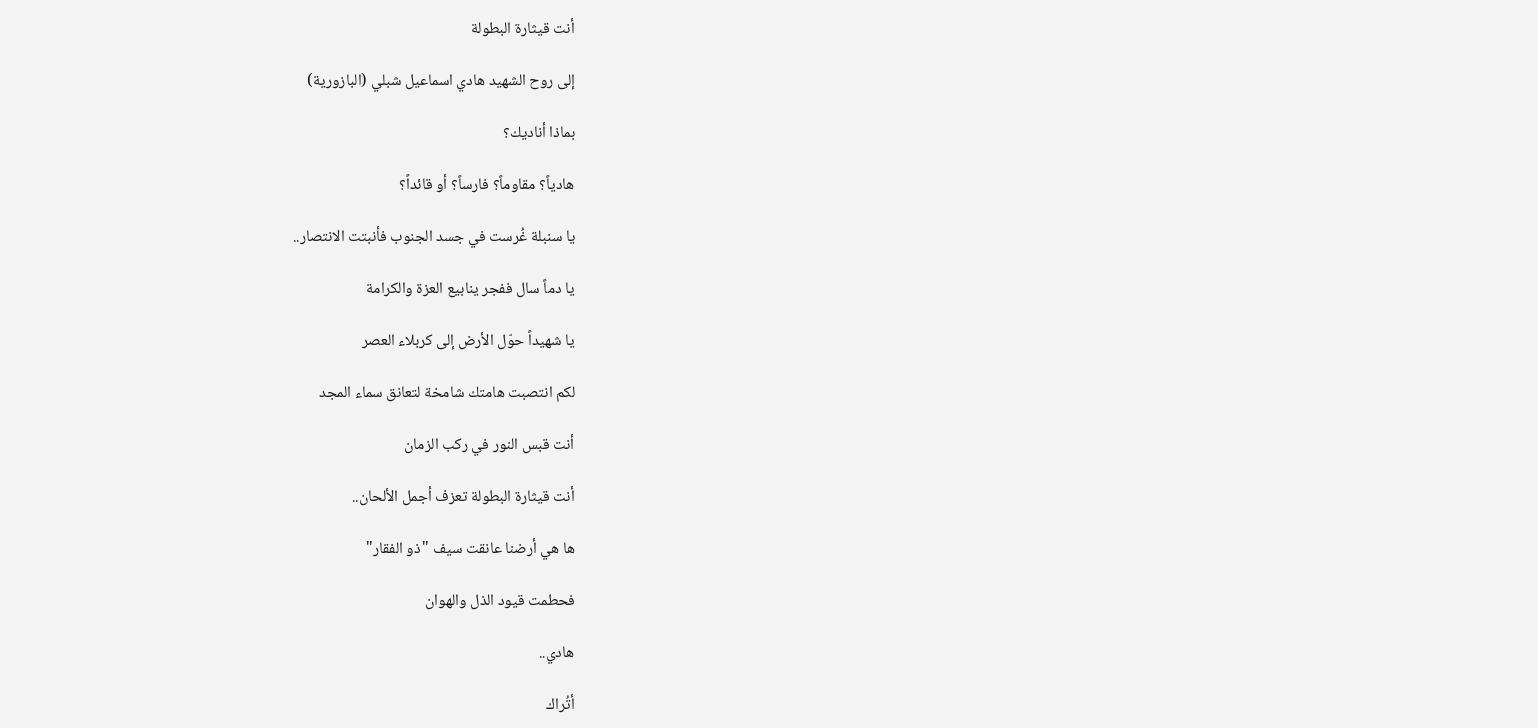أنت قيثارة البطولة

إلى روح الشهيد هادي اسماعيل شبلي (البازورية)

بماذا أناديك؟

هادياً؟ مقاوماً؟ فارساً؟ أو قائداً؟

يا سنبلة غُرست في جسد الجنوب فأنبتت الانتصار..

يا دماً سال ففجر ينابيع العزة والكرامة

يا شهيداً حوّل الأرض إلى كربلاء العصر

لكم انتصبت هامتك شامخة لتعانق سماء المجد

أنت قبس النور في ركب الزمان

أنت قيثارة البطولة تعزف أجمل الألحان..

ها هي أرضنا عانقت سيف "ذو الفقار"

فحطمت قيود الذل والهوان

هادي..

أتُراك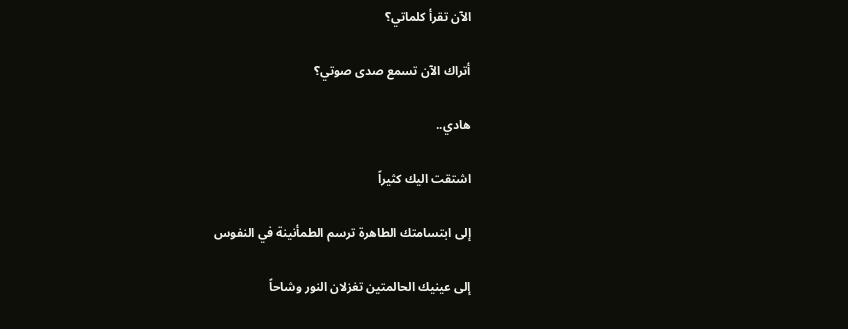الآن تقرأ كلماتي؟

أتراك الآن تسمع صدى صوتي؟

هادي..

اشتقت اليك كثيراً

إلى ابتسامتك الطاهرة ترسم الطمأنينة في النفوس

إلى عينيك الحالمتين تغزلان النور وشاحاً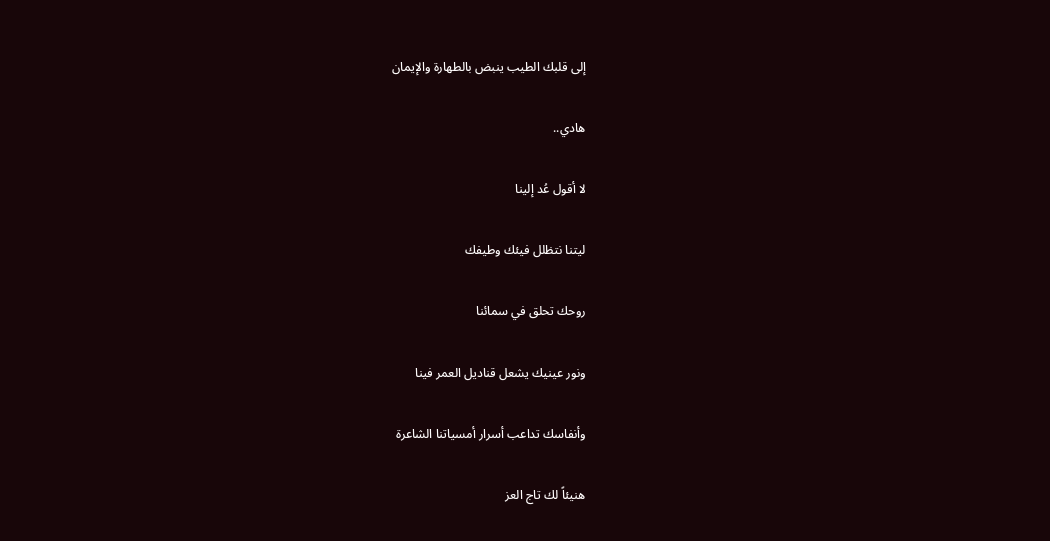إلى قلبك الطيب ينبض بالطهارة والإيمان

هادي..

لا أقول عُد إلينا

ليتنا نتظلل فيئك وطيفك

روحك تحلق في سمائنا

ونور عينيك يشعل قناديل العمر فينا

وأنفاسك تداعب أسرار أمسياتنا الشاعرة

هنيئاً لك تاج العز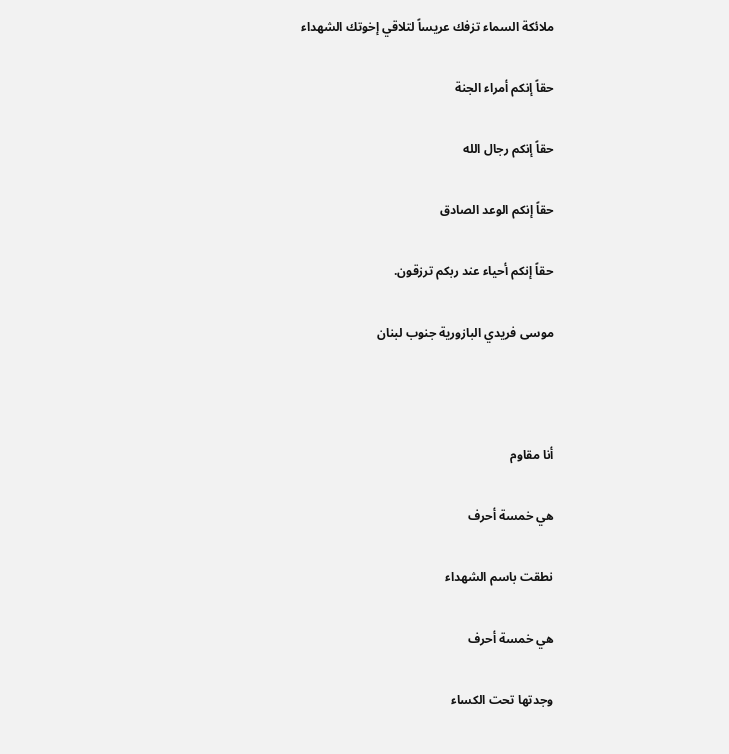ملائكة السماء تزفك عريساً لتلاقي إخوتك الشهداء

حقاً إنكم أمراء الجنة

حقاً إنكم رجال الله

حقاً إنكم الوعد الصادق

حقاً إنكم أحياء عند ربكم ترزقون.

موسى فريدي البازورية جنوب لبنان



أنا مقاوم

هي خمسة أحرف

نطقت باسم الشهداء

هي خمسة أحرف

وجدتها تحت الكساء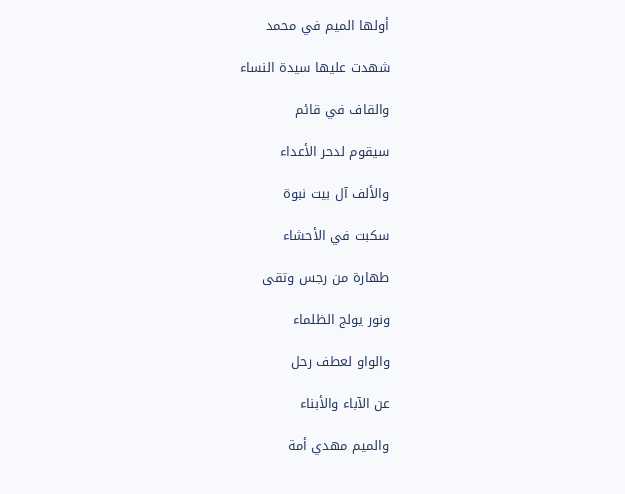أولها الميم في محمد

شهدت عليها سيدة النساء

والقاف في قائم

سيقوم لدحر الأعداء

والألف آل بيت نبوة

سكبت في الأحشاء

طهارة من رجس وتقى

ونور يولج الظلماء

والواو لعطف رحل

عن الآباء والأبناء

والميم مهدي أمة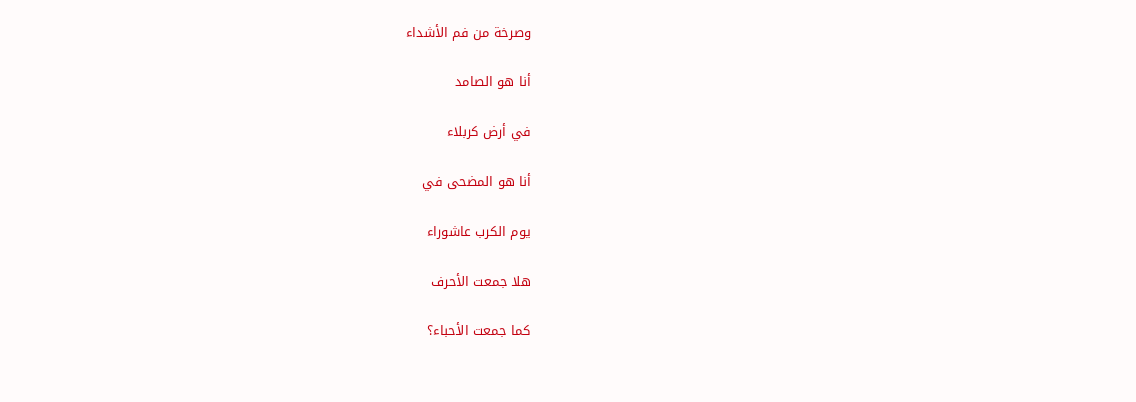وصرخة من فم الأشداء

أنا هو الصامد

في أرض كربلاء

أنا هو المضحى في

يوم الكرب عاشوراء

هلا جمعت الأحرف

كما جمعت الأحباء؟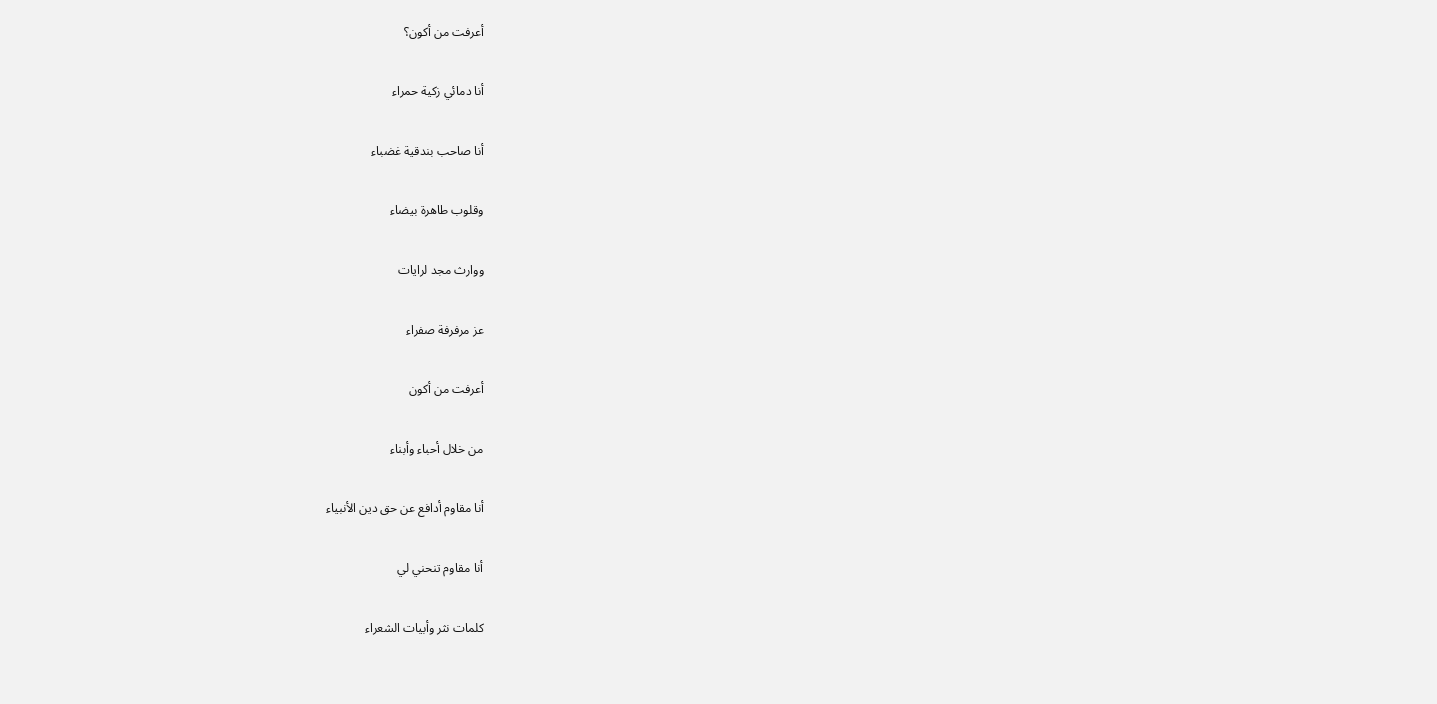أعرفت من أكون؟

أنا دمائي زكية حمراء

أنا صاحب بندقية غضباء

وقلوب طاهرة بيضاء

ووارث مجد لرايات

عز مرفرفة صفراء

أعرفت من أكون

من خلال أحباء وأبناء

أنا مقاوم أدافع عن حق دين الأنبياء

أنا مقاوم تنحني لي

كلمات نثر وأبيات الشعراء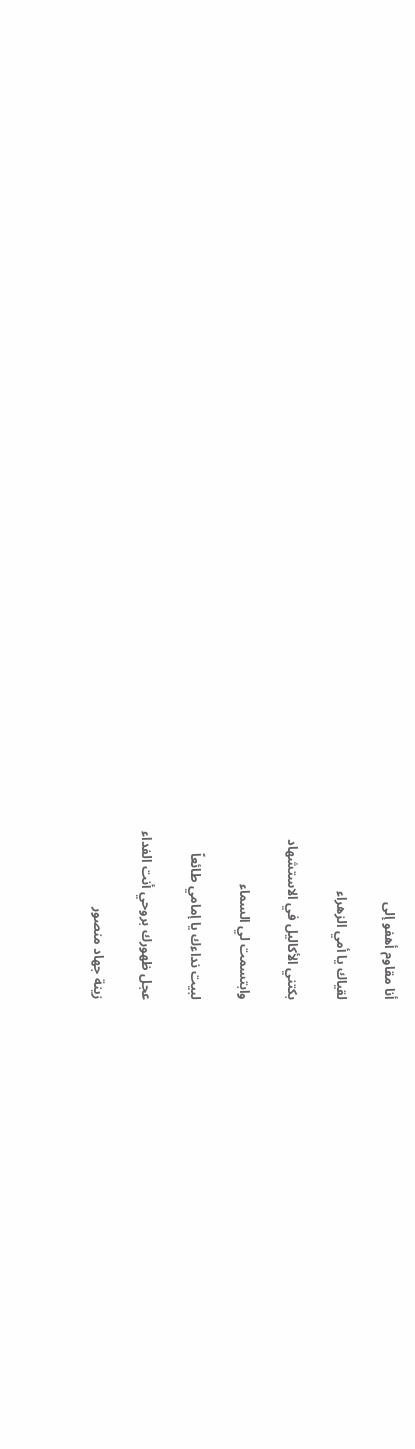أنا مقاوم أهفو إلى

لقياك يا أمي الزهراء

بكتني الأكاليل في الاستشهاد

وابتسمت لي السماء

لبيت نداءك يا إمامي طائعاً

عجل ظهورك بروحي أنت الفداء

زينة جهاد منصور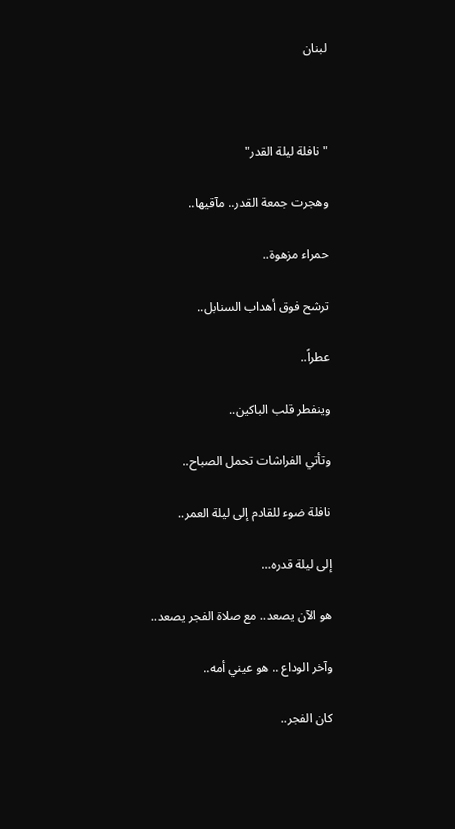لبنان



"نافلة ليلة القدر"

وهجرت جمعة القدر.. مآقيها..

حمراء مزهوة..

ترشح فوق أهداب السنابل..

عطراً..

وينفطر قلب الباكين..

وتأتي الفراشات تحمل الصباح..

نافلة ضوء للقادم إلى ليلة العمر..

إلى ليلة قدره…

هو الآن يصعد.. مع صلاة الفجر يصعد..

وآخر الوداع .. هو عيني أمه..

كان الفجر..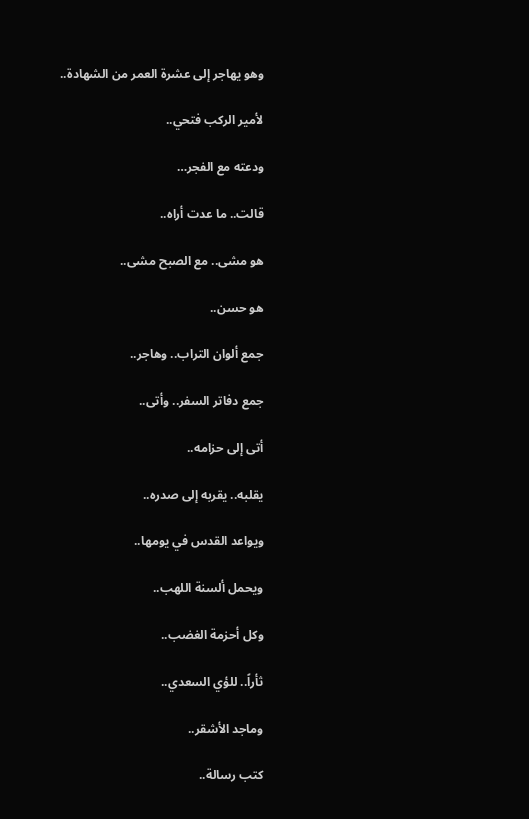وهو يهاجر إلى عشرة العمر من الشهادة..

لأمير الركب فتحي..

ودعته مع الفجر…

قالت.. ما عدت أراه..

هو مشى.. مع الصبح مشى..

هو حسن..

جمع ألوان التراب.. وهاجر..

جمع دفاتر السفر.. وأتى..

أتى إلى حزامه..

يقلبه.. يقربه إلى صدره..

ويواعد القدس في يومها..

ويحمل ألسنة اللهب..

وكل أحزمة الغضب..

ثأراً.. للؤي السعدي..

وماجد الأشقر..

كتب رسالة..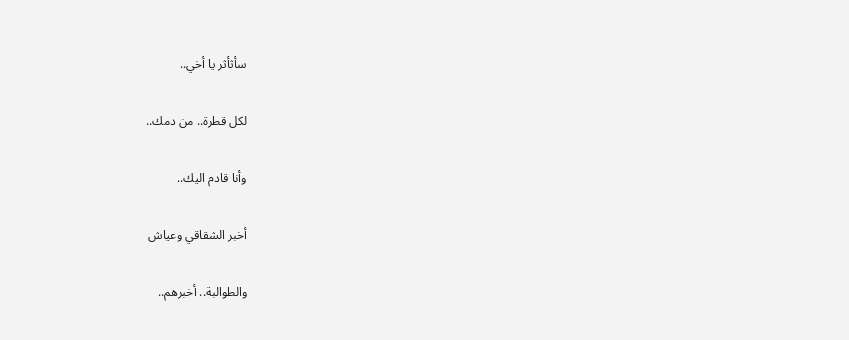سأثأثر يا أخي..

لكل قطرة.. من دمك..

وأنا قادم اليك..

أخبر الشقاقي وعياش

والطوالبة.. أخبرهم..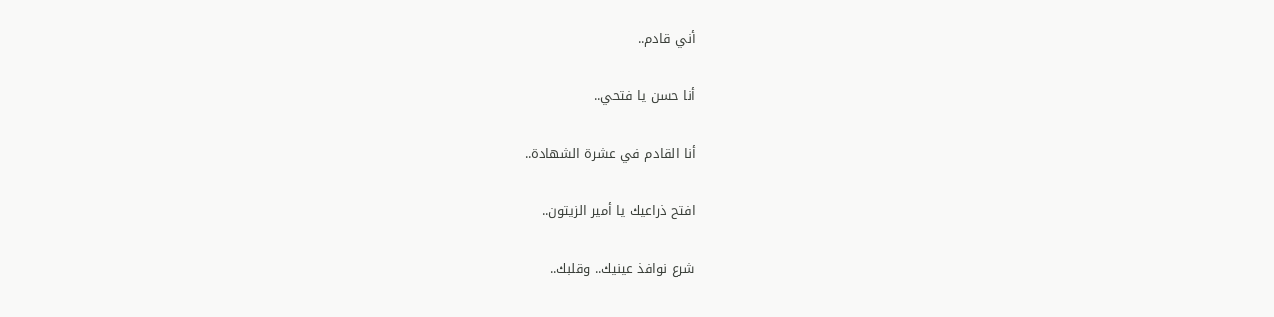أني قادم..

أنا حسن يا فتحي..

أنا القادم في عشرة الشهادة..

افتح ذراعيك يا أمير الزيتون..

شرع نوافذ عينيك.. وقلبك..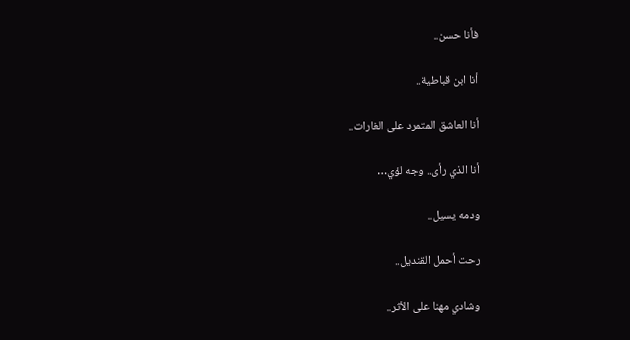فأنا حسن..

أنا ابن قباطية..

أنا العاشق المتمرد على الغارات..

أنا الذي رأى.. وجه لؤي…

ودمه يسيل..

رحت أحمل القنديل..

وشادي مهنا على الأثر..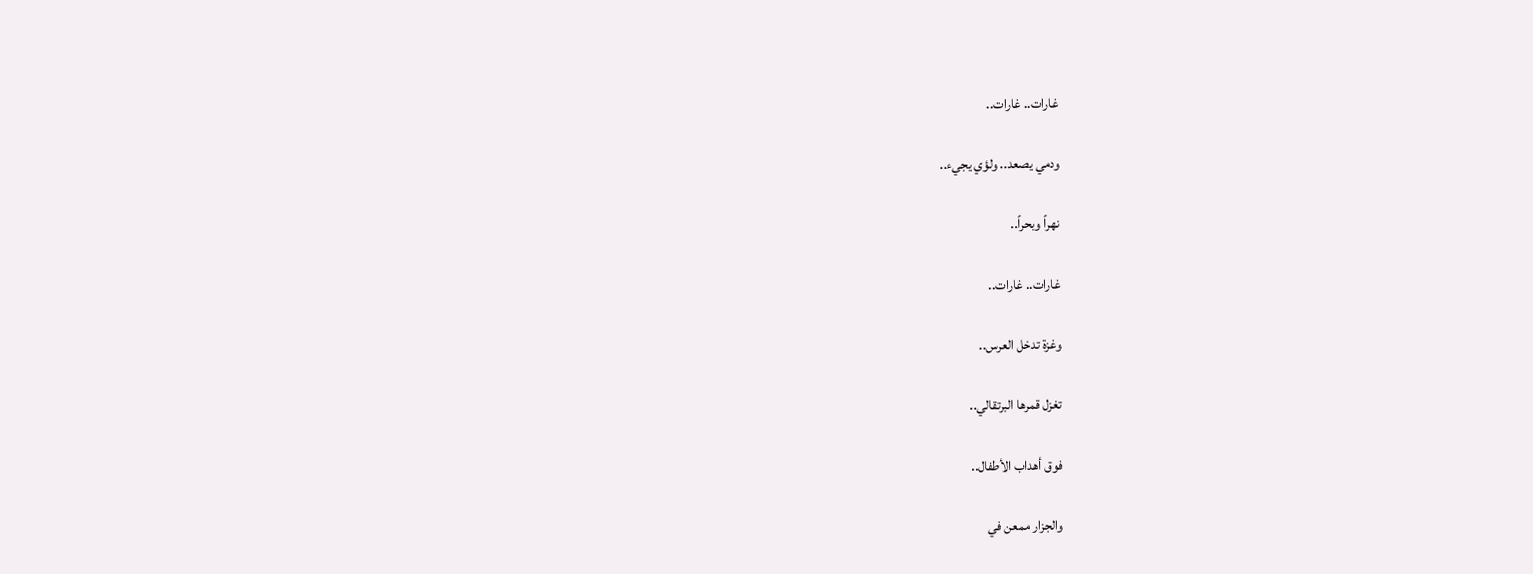غارات.. غارات..

ودمي يصعد.. ولؤي يجيء..

نهراً وبحراً..

غارات.. غارات..

وغزة تدخل العرس..

تغزل قمرها البرتقالي..

فوق أهداب الأطفال..

والجزار ممعن في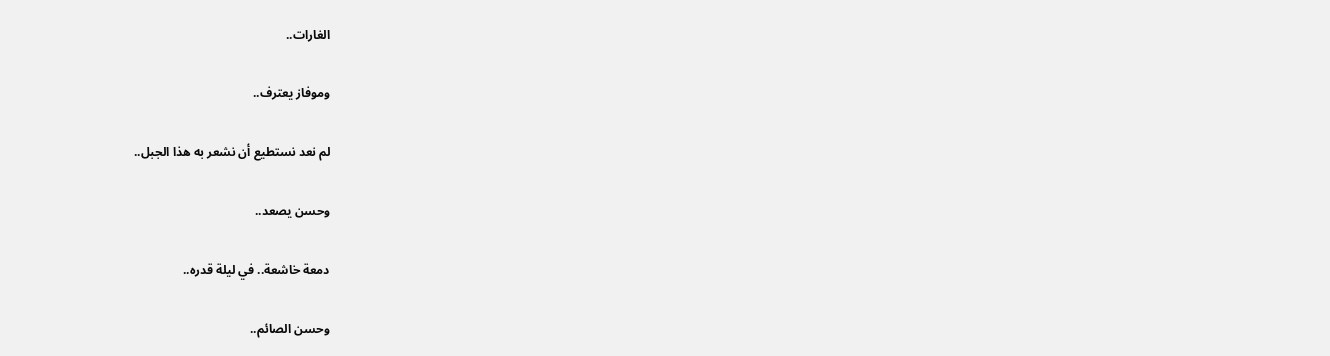الغارات..

وموفاز يعترف..

لم نعد نستطيع أن نشعر به هذا الجبل..

وحسن يصعد..

دمعة خاشعة.. في ليلة قدره..

وحسن الصائم..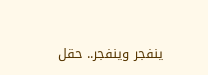ينفجر وينفجر.. حقل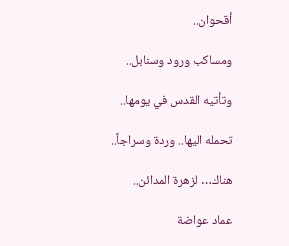أقحوان..

ومساكب ورود وسنابل..

وتأتيه القدس في يومها..

تحمله اليها.. وردة وسراجاً..

هناك… لزهرة المدائن..

عماد عواضة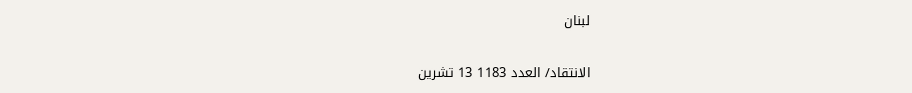لبنان

الانتقاد/ العدد 1183 13 تشرين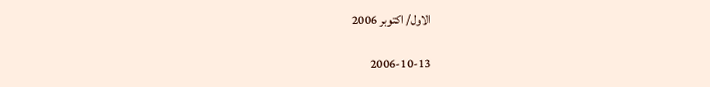الاول/ اكتوبر 2006

2006-10-13